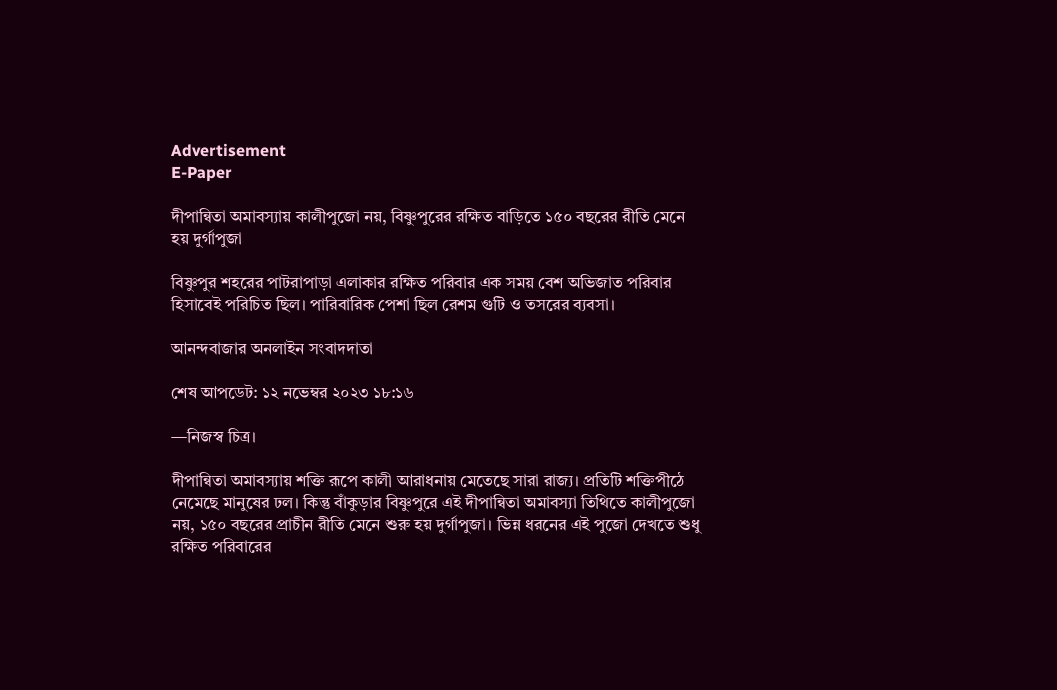Advertisement
E-Paper

দীপান্বিতা অমাবস্যায় কালীপুজো নয়, বিষ্ণুপুরের রক্ষিত বাড়িতে ১৫০ বছরের রীতি মেনে হয় দুর্গাপুজা

বিষ্ণুপুর শহরের পাটরাপাড়া এলাকার রক্ষিত পরিবার এক সময় বেশ অভিজাত পরিবার হিসাবেই পরিচিত ছিল। পারিবারিক পেশা ছিল রেশম গুটি ও তসরের ব্যবসা।

আনন্দবাজার অনলাইন সংবাদদাতা

শেষ আপডেট: ১২ নভেম্বর ২০২৩ ১৮:১৬

—নিজস্ব চিত্র।

দীপান্বিতা অমাবস্যায় শক্তি রূপে কালী আরাধনায় মেতেছে সারা রাজ্য। প্রতিটি শক্তিপীঠে নেমেছে মানুষের ঢল। কিন্তু বাঁকুড়ার বিষ্ণুপুরে এই দীপান্বিতা অমাবস্যা তিথিতে কালীপুজো নয়, ১৫০ বছরের প্রাচীন রীতি মেনে শুরু হয় দুর্গাপুজা। ভিন্ন ধরনের এই পুজো দেখতে শুধু রক্ষিত পরিবারের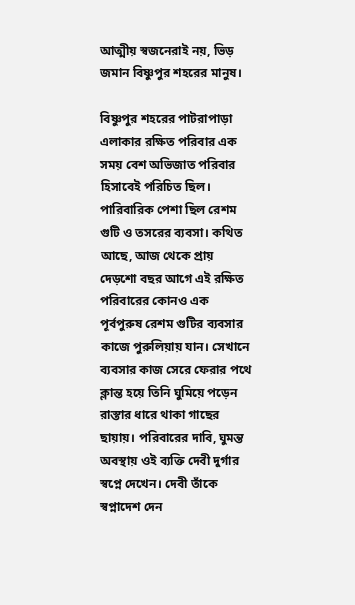আত্মীয় স্বজনেরাই নয়, ভিড় জমান বিষ্ণুপুর শহরের মানুষ।

বিষ্ণুপুর শহরের পাটরাপাড়া এলাকার রক্ষিত পরিবার এক সময় বেশ অভিজাত পরিবার হিসাবেই পরিচিত ছিল। পারিবারিক পেশা ছিল রেশম গুটি ও তসরের ব্যবসা। কথিত আছে, আজ থেকে প্রায় দেড়শো বছর আগে এই রক্ষিত পরিবারের কোনও এক পূর্বপুরুষ রেশম গুটির ব্যবসার কাজে পুরুলিয়ায় যান। সেখানে ব্যবসার কাজ সেরে ফেরার পথে ক্লান্ত হয়ে তিনি ঘুমিয়ে পড়েন রাস্তার ধারে থাকা গাছের ছায়ায়। পরিবারের দাবি, ঘুমন্ত অবস্থায় ওই ব্যক্তি দেবী দুর্গার স্বপ্নে দেখেন। দেবী তাঁকে স্বপ্নাদেশ দেন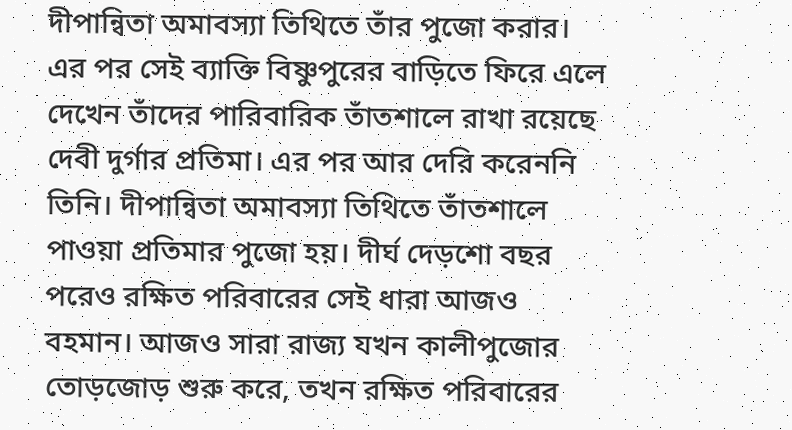দীপান্বিতা অমাবস্যা তিথিতে তাঁর পুজো করার। এর পর সেই ব্যাক্তি বিষ্ণুপুরের বাড়িতে ফিরে এলে দেখেন তাঁদের পারিবারিক তাঁতশালে রাখা রয়েছে দেবী দুর্গার প্রতিমা। এর পর আর দেরি করেননি তিনি। দীপান্বিতা অমাবস্যা তিথিতে তাঁতশালে পাওয়া প্রতিমার পুজো হয়। দীর্ঘ দেড়শো বছর পরেও রক্ষিত পরিবারের সেই ধারা আজও বহমান। আজও সারা রাজ্য যখন কালীপুজোর তোড়জোড় শুরু করে, তখন রক্ষিত পরিবারের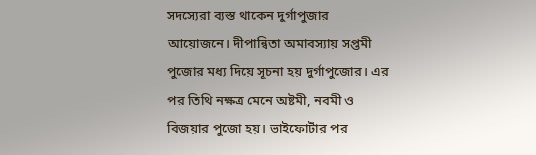সদস্যেরা ব্যস্ত থাকেন দুর্গাপুজার আয়োজনে। দীপান্বিতা অমাবস্যায় সপ্তমী পুজোর মধ্য দিয়ে সূচনা হয় দুর্গাপুজোর। এর পর তিথি নক্ষত্র মেনে অষ্টমী, নবমী ও বিজয়ার পুজো হয়। ভাইফোটাঁর পর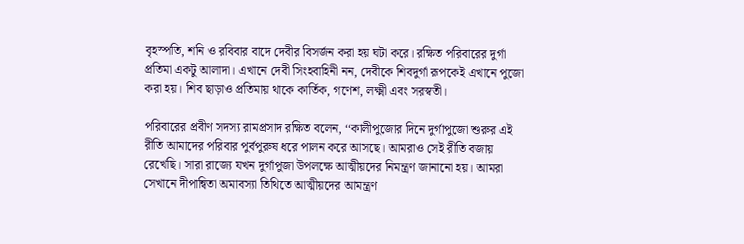বৃহস্পতি, শনি ও রবিবার বাদে দেবীর বিসর্জন করা হয় ঘটা করে। রক্ষিত পরিবারের দুর্গা প্রতিমা একটু আলাদা। এখানে দেবী সিংহবাহিনী নন, দেবীকে শিবদুর্গা রূপকেই এখানে পুজো করা হয়। শিব ছাড়াও প্রতিমায় থাকে কার্তিক, গণেশ, লক্ষ্মী এবং সরস্বতী।

পরিবারের প্রবীণ সদস্য রামপ্রসাদ রক্ষিত বলেন, ‘‘কালীপুজোর দিনে দুর্গাপুজো শুরুর এই রীতি আমাদের পরিবার পুর্বপুরুষ ধরে পালন করে আসছে। আমরাও সেই রীতি বজায় রেখেছি। সারা রাজ্যে যখন দুর্গাপুজা উপলক্ষে আত্মীয়দের নিমন্ত্রণ জানানো হয়। আমরা সেখানে দীপান্বিতা অমাবস্যা তিথিতে আত্মীয়দের আমন্ত্রণ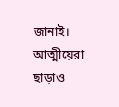জানাই। আত্মীয়েরা ছাড়াও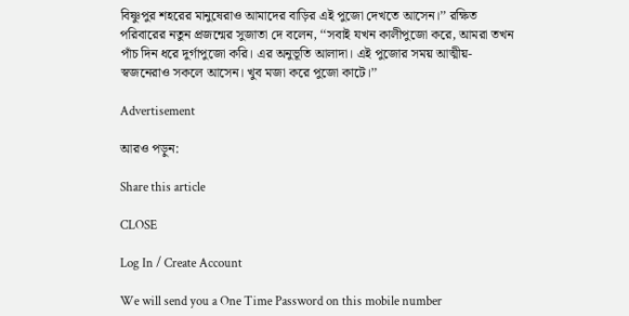বিষ্ণুপুর শহরের মানুষেরাও আমাদের বাড়ির এই পুজো দেখতে আসেন।’’ রক্ষিত পরিবারের নতুন প্রজন্মের সুজাতা দে বলেন, ‘‘সবাই যখন কালীপুজো করে, আমরা তখন পাঁচ দিন ধরে দুর্গাপুজো করি। এর অনুভূতি আলাদা। এই পুজোর সময় আত্মীয়-স্বজনেরাও সকলে আসেন। খুব মজা করে পুজো কাটে।’’

Advertisement

আরও পড়ুন:

Share this article

CLOSE

Log In / Create Account

We will send you a One Time Password on this mobile number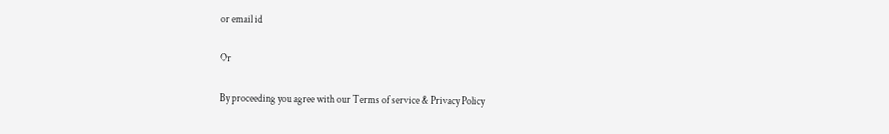or email id

Or

By proceeding you agree with our Terms of service & Privacy Policy